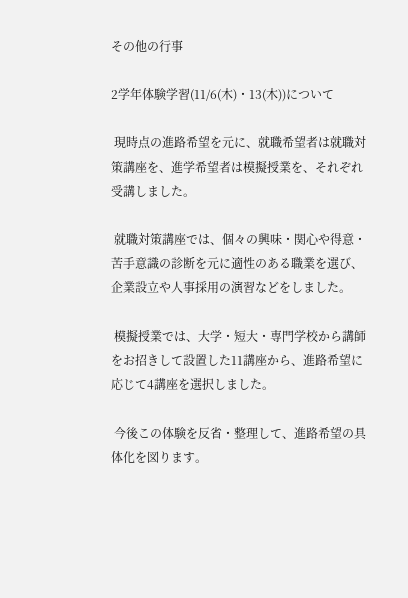その他の行事

2学年体験学習(11/6(木)・13(木))について

 現時点の進路希望を元に、就職希望者は就職対策講座を、進学希望者は模擬授業を、それぞれ受講しました。

 就職対策講座では、個々の興味・関心や得意・苦手意識の診断を元に適性のある職業を選び、企業設立や人事採用の演習などをしました。

 模擬授業では、大学・短大・専門学校から講師をお招きして設置した11講座から、進路希望に応じて4講座を選択しました。

 今後この体験を反省・整理して、進路希望の具体化を図ります。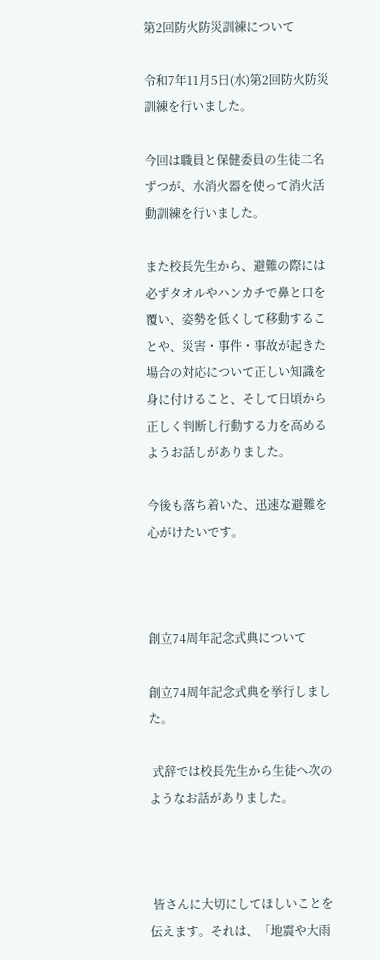第2回防火防災訓練について

令和7年11月5日(水)第2回防火防災訓練を行いました。

今回は職員と保健委員の生徒二名ずつが、水消火器を使って消火活動訓練を行いました。

また校長先生から、避難の際には必ずタオルやハンカチで鼻と口を覆い、姿勢を低くして移動することや、災害・事件・事故が起きた場合の対応について正しい知識を身に付けること、そして日頃から正しく判断し行動する力を高めるようお話しがありました。

今後も落ち着いた、迅速な避難を心がけたいです。



創立74周年記念式典について

創立74周年記念式典を挙行しました。

 式辞では校長先生から生徒へ次のようなお話がありました。



 皆さんに大切にしてほしいことを伝えます。それは、「地震や大雨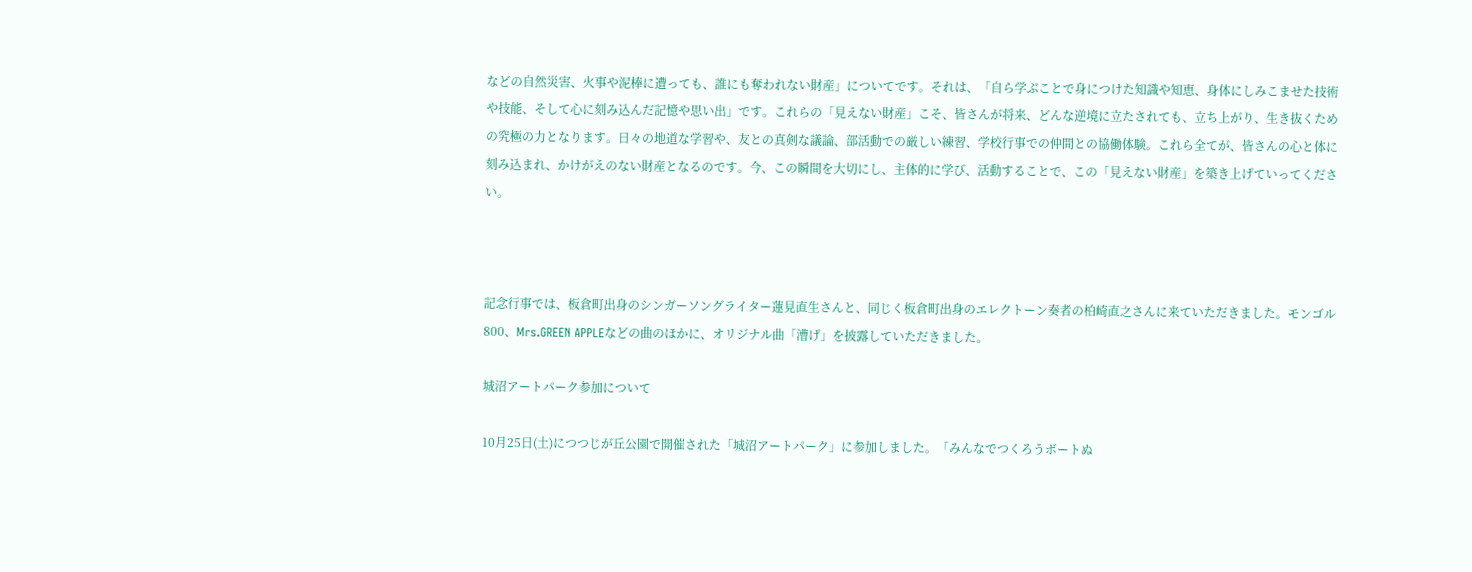などの自然災害、火事や泥棒に遭っても、誰にも奪われない財産」についてです。それは、「自ら学ぶことで身につけた知識や知恵、身体にしみこませた技術や技能、そして心に刻み込んだ記憶や思い出」です。これらの「見えない財産」こそ、皆さんが将来、どんな逆境に立たされても、立ち上がり、生き抜くための究極の力となります。日々の地道な学習や、友との真剣な議論、部活動での厳しい練習、学校行事での仲間との協働体験。これら全てが、皆さんの心と体に刻み込まれ、かけがえのない財産となるのです。今、この瞬間を大切にし、主体的に学び、活動することで、この「見えない財産」を築き上げていってください。



記念行事では、板倉町出身のシンガーソングライター蓮見直生さんと、同じく板倉町出身のエレクトーン奏者の柏崎直之さんに来ていただきました。モンゴル800、Mrs.GREEN APPLEなどの曲のほかに、オリジナル曲「漕げ」を披露していただきました。

城沼アートパーク参加について

10月25日(土)につつじが丘公園で開催された「城沼アートパーク」に参加しました。「みんなでつくろうボートぬ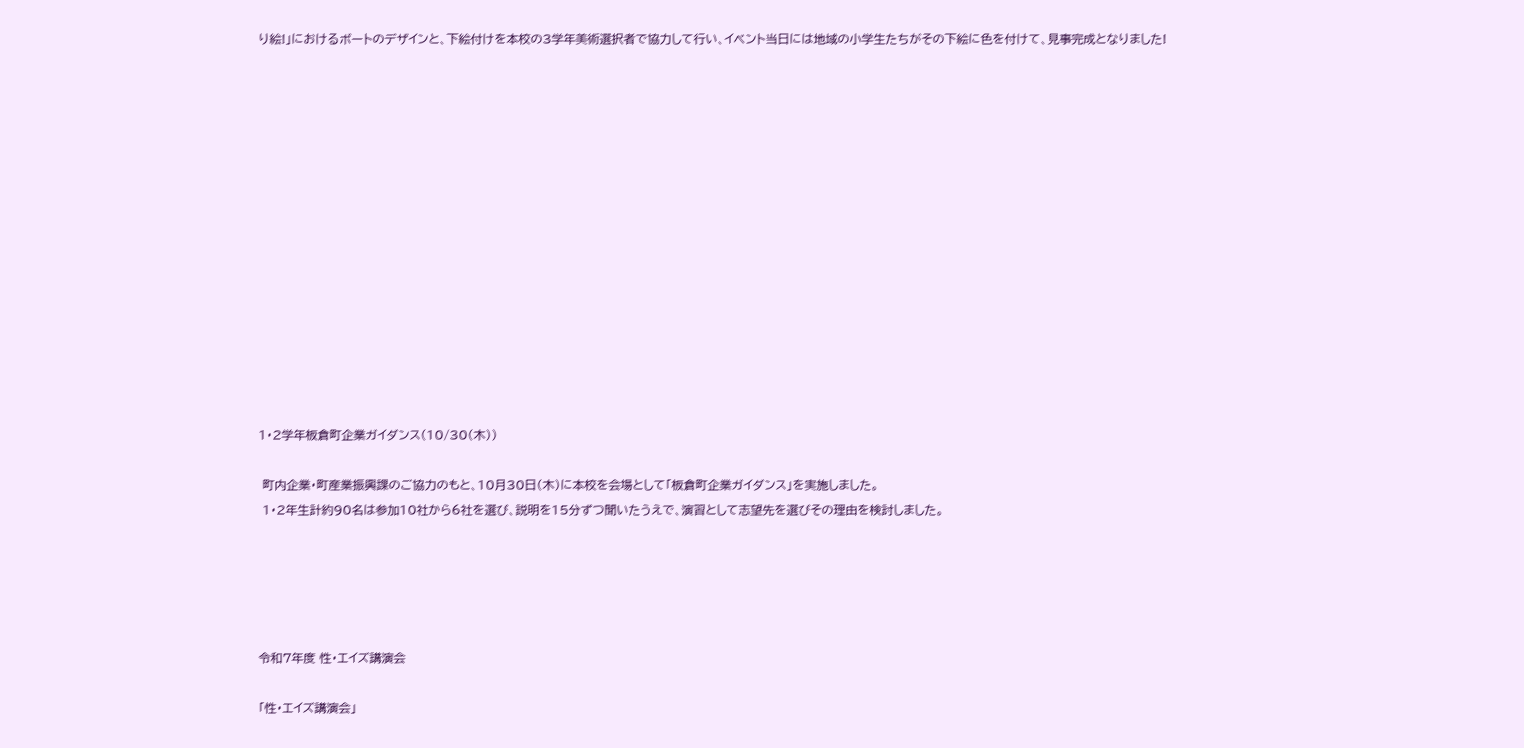り絵!」におけるボートのデザインと、下絵付けを本校の3学年美術選択者で協力して行い、イベント当日には地域の小学生たちがその下絵に色を付けて、見事完成となりました!















1・2学年板倉町企業ガイダンス(10/30(木))

 町内企業・町産業振興課のご協力のもと、10月30日(木)に本校を会場として「板倉町企業ガイダンス」を実施しました。
 1・2年生計約90名は参加10社から6社を選び、説明を15分ずつ聞いたうえで、演習として志望先を選びその理由を検討しました。





令和7年度 性・エイズ講演会

「性・エイズ講演会」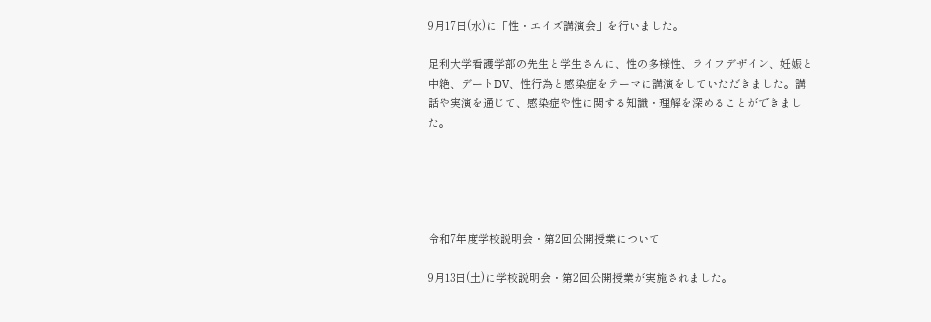9月17日(水)に「性・エイズ講演会」を行いました。

足利大学看護学部の先生と学生さんに、性の多様性、ライフデザイン、妊娠と中絶、デートDV、性行為と感染症をテーマに講演をしていただきました。講話や実演を通じて、感染症や性に関する知識・理解を深めることができました。





令和7年度学校説明会・第2回公開授業について

9月13日(土)に学校説明会・第2回公開授業が実施されました。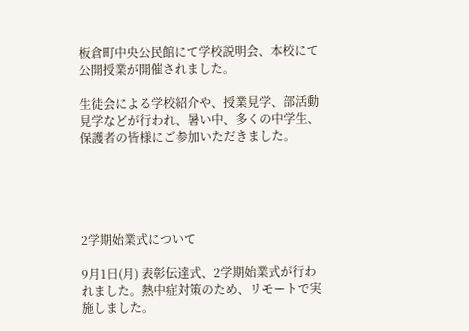板倉町中央公民館にて学校説明会、本校にて公開授業が開催されました。

生徒会による学校紹介や、授業見学、部活動見学などが行われ、暑い中、多くの中学生、保護者の皆様にご参加いただきました。





2学期始業式について

9月1日(月) 表彰伝達式、2学期始業式が行われました。熱中症対策のため、リモートで実施しました。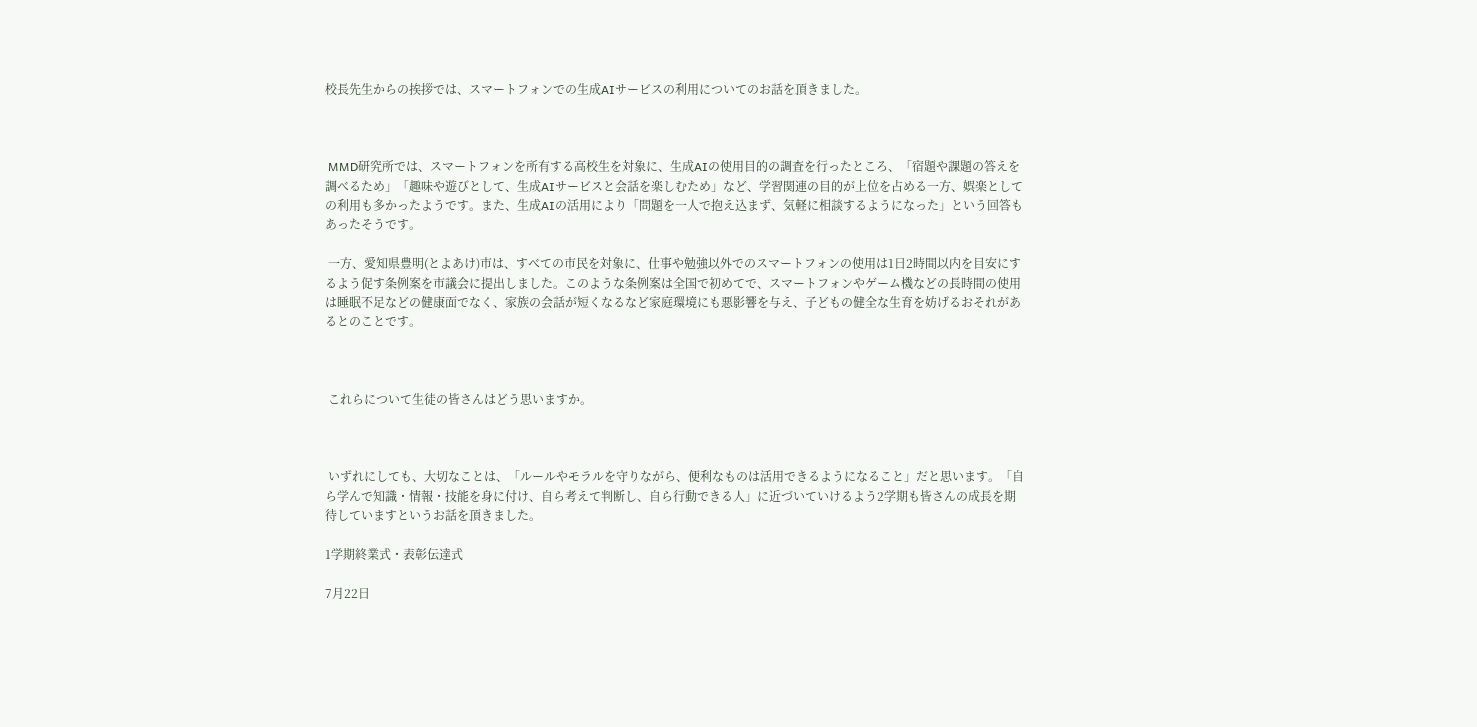校長先生からの挨拶では、スマートフォンでの生成AIサービスの利用についてのお話を頂きました。



 MMD研究所では、スマートフォンを所有する高校生を対象に、生成AIの使用目的の調査を行ったところ、「宿題や課題の答えを調べるため」「趣味や遊びとして、生成AIサービスと会話を楽しむため」など、学習関連の目的が上位を占める一方、娯楽としての利用も多かったようです。また、生成AIの活用により「問題を一人で抱え込まず、気軽に相談するようになった」という回答もあったそうです。

 一方、愛知県豊明(とよあけ)市は、すべての市民を対象に、仕事や勉強以外でのスマートフォンの使用は1日2時間以内を目安にするよう促す条例案を市議会に提出しました。このような条例案は全国で初めてで、スマートフォンやゲーム機などの長時間の使用は睡眠不足などの健康面でなく、家族の会話が短くなるなど家庭環境にも悪影響を与え、子どもの健全な生育を妨げるおそれがあるとのことです。



 これらについて生徒の皆さんはどう思いますか。



 いずれにしても、大切なことは、「ルールやモラルを守りながら、便利なものは活用できるようになること」だと思います。「自ら学んで知識・情報・技能を身に付け、自ら考えて判断し、自ら行動できる人」に近づいていけるよう2学期も皆さんの成長を期待していますというお話を頂きました。

1学期終業式・表彰伝達式

7月22日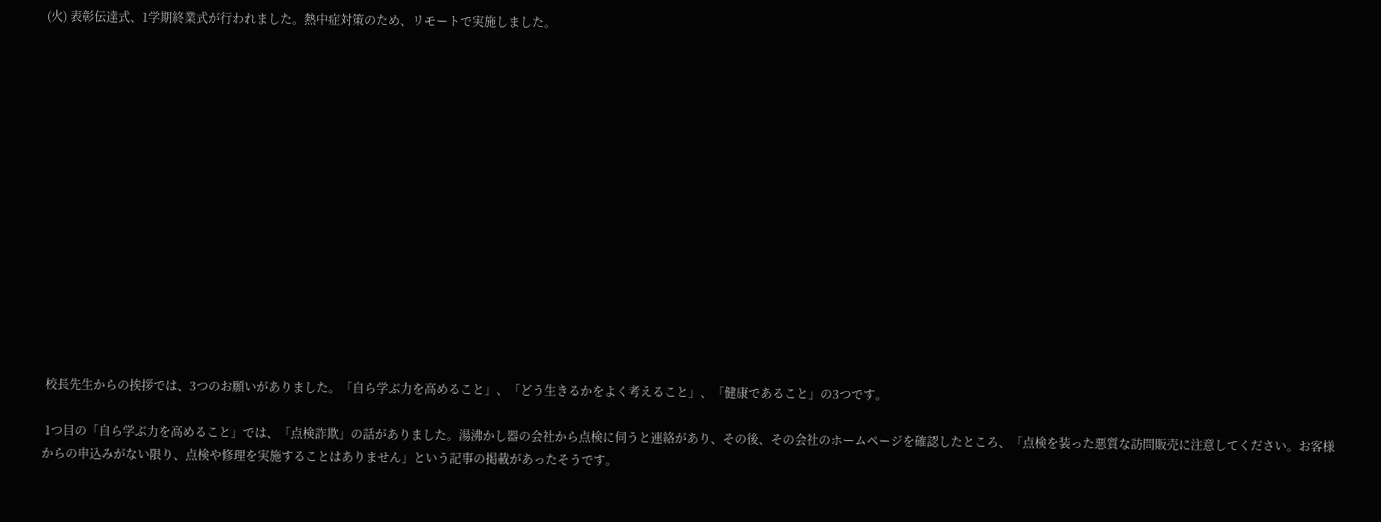(火) 表彰伝達式、1学期終業式が行われました。熱中症対策のため、リモートで実施しました。















 校長先生からの挨拶では、3つのお願いがありました。「自ら学ぶ力を高めること」、「どう生きるかをよく考えること」、「健康であること」の3つです。

 1つ目の「自ら学ぶ力を高めること」では、「点検詐欺」の話がありました。湯沸かし器の会社から点検に伺うと連絡があり、その後、その会社のホームページを確認したところ、「点検を装った悪質な訪問販売に注意してください。お客様からの申込みがない限り、点検や修理を実施することはありません」という記事の掲載があったそうです。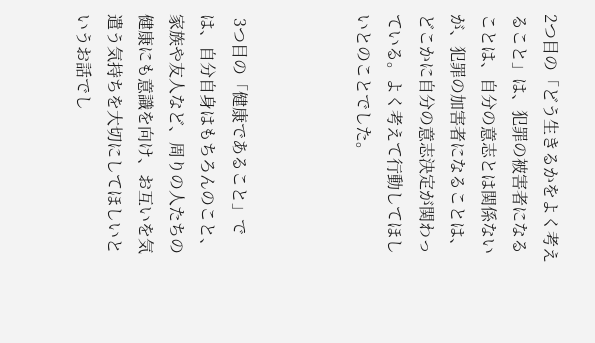2つ目の「どう生きるかをよく考えること」は、犯罪の被害者になることは、自分の意志とは関係ないが、犯罪の加害者になることは、どこかに自分の意志決定が関わっている。よく考えて行動してほしいとのことでした。



 3つ目の「健康であること」では、自分自身はもちろんのこと、家族や友人など、周りの人たちの健康にも意識を向け、お互いを気遣う気持ちを大切にしてほしいというお話でし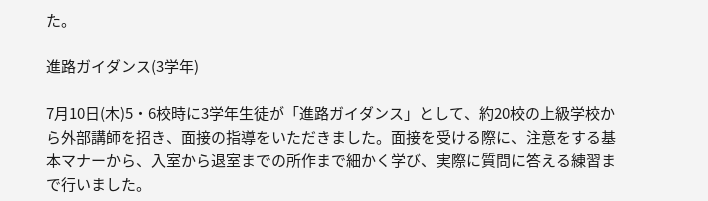た。

進路ガイダンス(3学年)

7月10日(木)5・6校時に3学年生徒が「進路ガイダンス」として、約20校の上級学校から外部講師を招き、面接の指導をいただきました。面接を受ける際に、注意をする基本マナーから、入室から退室までの所作まで細かく学び、実際に質問に答える練習まで行いました。